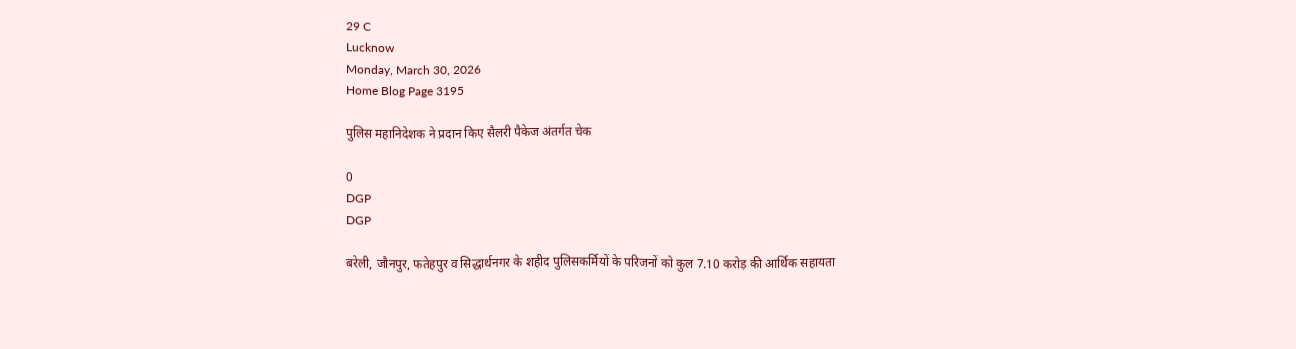29 C
Lucknow
Monday, March 30, 2026
Home Blog Page 3195

पुलिस महानिदेशक ने प्रदान किए सैलरी पैकेज अंतर्गत चेक

0
DGP
DGP

बरेली, जौनपुर, फतेहपुर व सिद्धार्थनगर के शहीद पुलिसकर्मियों के परिजनों को कुल 7.10 करोड़ की आर्थिक सहायता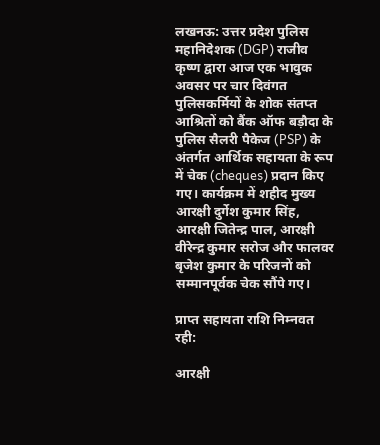लखनऊ: उत्तर प्रदेश पुलिस महानिदेशक (DGP) राजीव कृष्ण द्वारा आज एक भावुक अवसर पर चार दिवंगत पुलिसकर्मियों के शोक संतप्त आश्रितों को बैंक ऑफ बड़ौदा के पुलिस सैलरी पैकेज (PSP) के अंतर्गत आर्थिक सहायता के रूप में चेक (cheques) प्रदान किए गए। कार्यक्रम में शहीद मुख्य आरक्षी दुर्गेश कुमार सिंह, आरक्षी जितेन्द्र पाल, आरक्षी वीरेन्द्र कुमार सरोज और फालवर बृजेश कुमार के परिजनों को सम्मानपूर्वक चेक सौंपे गए।

प्राप्त सहायता राशि निम्नवत रही:

आरक्षी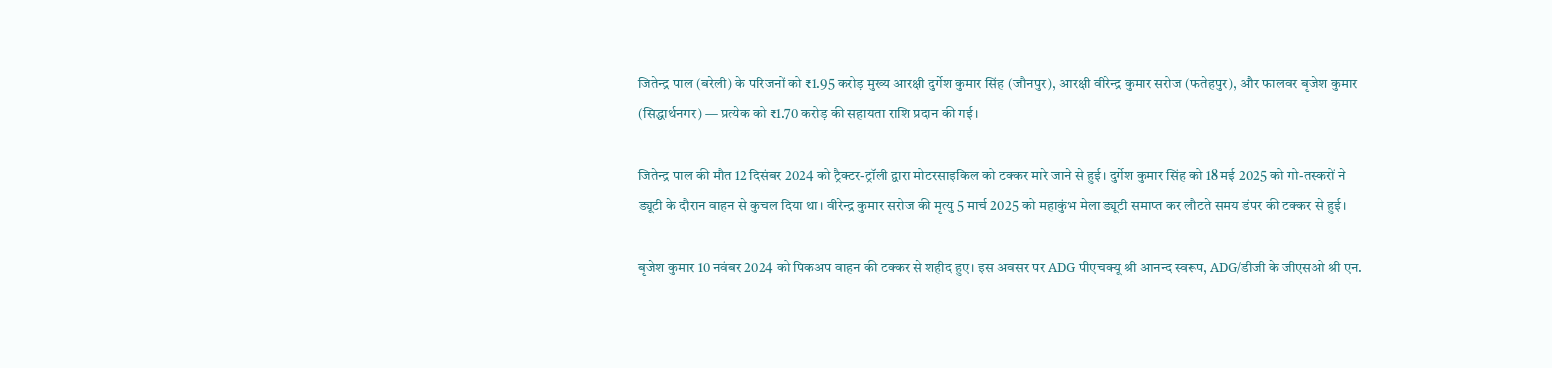जितेन्द्र पाल (बरेली) के परिजनों को ₹1.95 करोड़ मुख्य आरक्षी दुर्गेश कुमार सिंह (जौनपुर), आरक्षी वीरेन्द्र कुमार सरोज (फतेहपुर), और फालवर बृजेश कुमार (सिद्धार्थनगर) — प्रत्येक को ₹1.70 करोड़ की सहायता राशि प्रदान की गई।

जितेन्द्र पाल की मौत 12 दिसंबर 2024 को ट्रैक्टर-ट्रॉली द्वारा मोटरसाइकिल को टक्कर मारे जाने से हुई। दुर्गेश कुमार सिंह को 18 मई 2025 को गो-तस्करों ने ड्यूटी के दौरान वाहन से कुचल दिया था। वीरेन्द्र कुमार सरोज की मृत्यु 5 मार्च 2025 को महाकुंभ मेला ड्यूटी समाप्त कर लौटते समय डंपर की टक्कर से हुई।

बृजेश कुमार 10 नवंबर 2024 को पिकअप वाहन की टक्कर से शहीद हुए। इस अवसर पर ADG पीएचक्यू श्री आनन्द स्वरूप, ADG/डीजी के जीएसओ श्री एन.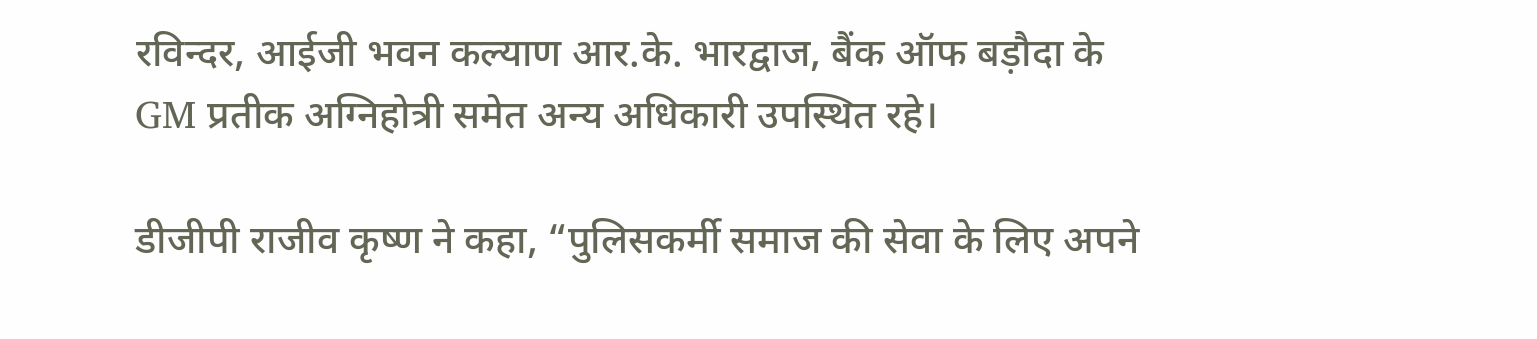रविन्दर, आईजी भवन कल्याण आर.के. भारद्वाज, बैंक ऑफ बड़ौदा के GM प्रतीक अग्निहोत्री समेत अन्य अधिकारी उपस्थित रहे।

डीजीपी राजीव कृष्ण ने कहा, “पुलिसकर्मी समाज की सेवा के लिए अपने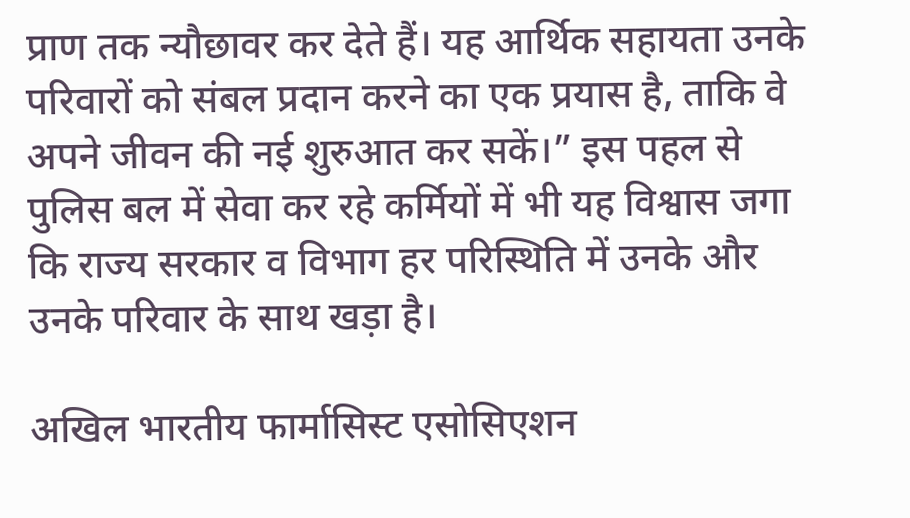प्राण तक न्यौछावर कर देते हैं। यह आर्थिक सहायता उनके परिवारों को संबल प्रदान करने का एक प्रयास है, ताकि वे अपने जीवन की नई शुरुआत कर सकें।” इस पहल से पुलिस बल में सेवा कर रहे कर्मियों में भी यह विश्वास जगा कि राज्य सरकार व विभाग हर परिस्थिति में उनके और उनके परिवार के साथ खड़ा है।

अखिल भारतीय फार्मासिस्ट एसोसिएशन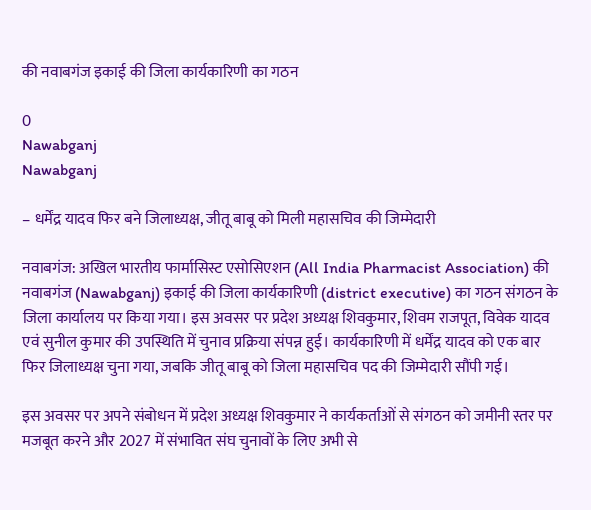की नवाबगंज इकाई की जिला कार्यकारिणी का गठन

0
Nawabganj
Nawabganj

– धर्मेंद्र यादव फिर बने जिलाध्यक्ष, जीतू बाबू को मिली महासचिव की जिम्मेदारी

नवाबगंज: अखिल भारतीय फार्मासिस्ट एसोसिएशन (All India Pharmacist Association) की नवाबगंज (Nawabganj) इकाई की जिला कार्यकारिणी (district executive) का गठन संगठन के जिला कार्यालय पर किया गया। इस अवसर पर प्रदेश अध्यक्ष शिवकुमार, शिवम राजपूत, विवेक यादव एवं सुनील कुमार की उपस्थिति में चुनाव प्रक्रिया संपन्न हुई। कार्यकारिणी में धर्मेंद्र यादव को एक बार फिर जिलाध्यक्ष चुना गया, जबकि जीतू बाबू को जिला महासचिव पद की जिम्मेदारी सौंपी गई।

इस अवसर पर अपने संबोधन में प्रदेश अध्यक्ष शिवकुमार ने कार्यकर्ताओं से संगठन को जमीनी स्तर पर मजबूत करने और 2027 में संभावित संघ चुनावों के लिए अभी से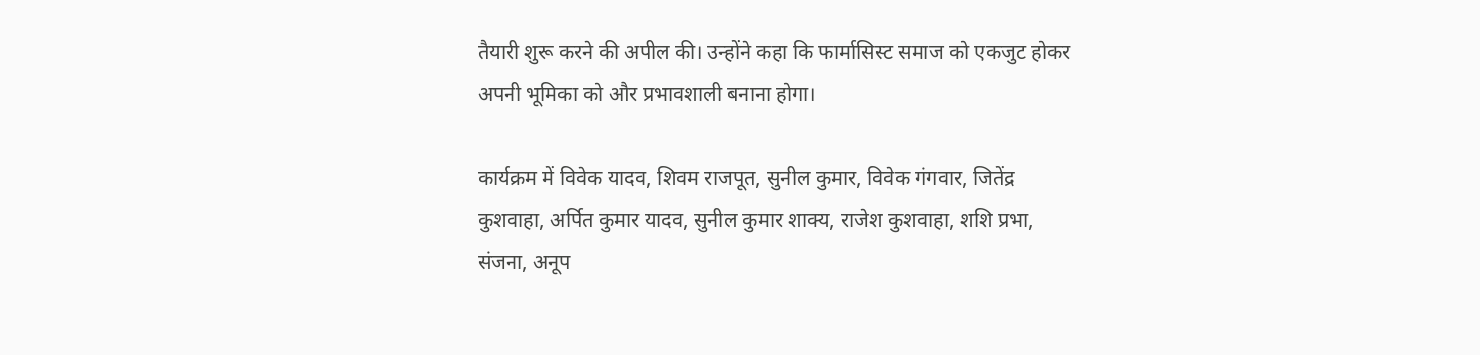तैयारी शुरू करने की अपील की। उन्होंने कहा कि फार्मासिस्ट समाज को एकजुट होकर अपनी भूमिका को और प्रभावशाली बनाना होगा।

कार्यक्रम में विवेक यादव, शिवम राजपूत, सुनील कुमार, विवेक गंगवार, जितेंद्र कुशवाहा, अर्पित कुमार यादव, सुनील कुमार शाक्य, राजेश कुशवाहा, शशि प्रभा, संजना, अनूप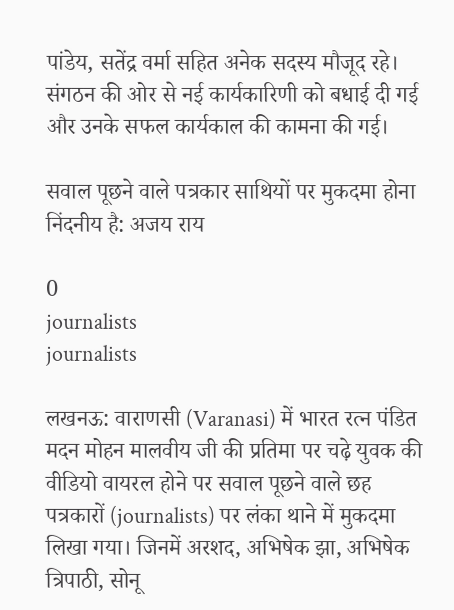पांडेय, सतेंद्र वर्मा सहित अनेक सदस्य मौजूद रहे। संगठन की ओर से नई कार्यकारिणी को बधाई दी गई और उनके सफल कार्यकाल की कामना की गई।

सवाल पूछने वाले पत्रकार साथियों पर मुकदमा होना निंदनीय है: अजय राय

0
journalists
journalists

लखनऊ: वाराणसी (Varanasi) में भारत रत्न पंडित मदन मोहन मालवीय जी की प्रतिमा पर चढ़े युवक की वीडियो वायरल होने पर सवाल पूछने वाले छह पत्रकारों (journalists) पर लंका थाने में मुकदमा लिखा गया। जिनमें अरशद, अभिषेक झा, अभिषेक त्रिपाठी, सोनू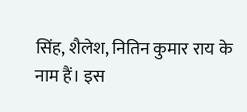सिंह, शैलेश, नितिन कुमार राय के नाम हैं। इस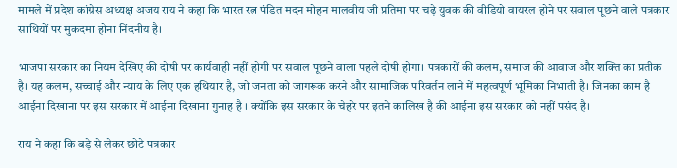मामले में प्रदेश कांग्रेस अध्यक्ष अजय राय ने कहा कि भारत रत्न पंडित मदन मोहन मालवीय जी प्रतिमा पर चढ़े युवक की वीडियो वायरल होने पर सवाल पूछने वाले पत्रकार साथियों पर मुकदमा होना निंदनीय है।

भाजपा सरकार का नियम देखिए की दोषी पर कार्यवाही नहीं होगी पर सवाल पूछने वाला पहले दोषी होगा। पत्रकारों की कलम, समाज की आवाज और शक्ति का प्रतीक है। यह कलम, सच्चाई और न्याय के लिए एक हथियार है, जो जनता को जागरूक करने और सामाजिक परिवर्तन लाने में महत्वपूर्ण भूमिका निभाती है। जिनका काम है आईना दिखाना पर इस सरकार में आईना दिखाना गुनाह है । क्योंकि इस सरकार के चेहरे पर इतने कालिख है की आईना इस सरकार को नहीं पसंद है।

राय ने कहा कि बड़े से लेकर छोटे पत्रकार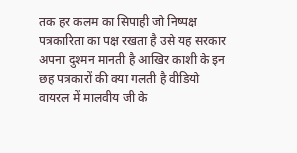तक हर कलम का सिपाही जो निष्पक्ष पत्रकारिता का पक्ष रखता है उसे यह सरकार अपना दुश्मन मानती है आखिर काशी के इन छह पत्रकारों की क्या गलती है वीडियो वायरल में मालवीय जी के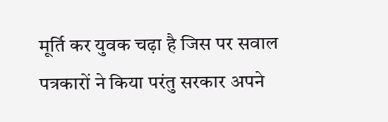मूर्ति कर युवक चढ़ा है जिस पर सवाल पत्रकारों ने किया परंतु सरकार अपने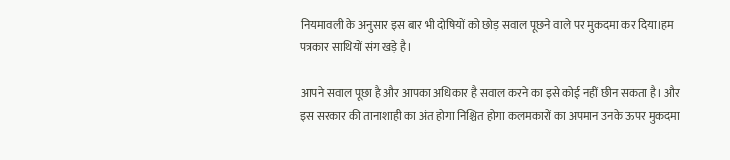नियमावली के अनुसार इस बार भी दोषियों को छोड़ सवाल पूछने वाले पर मुकदमा कर दिया।हम पत्रकार साथियों संग खड़े है।

आपने सवाल पूछा है और आपका अधिकार है सवाल करने का इसे कोई नहीं छीन सकता है। और इस सरकार की तानाशाही का अंत होगा निश्चित होगा कलमकारों का अपमान उनके ऊपर मुकदमा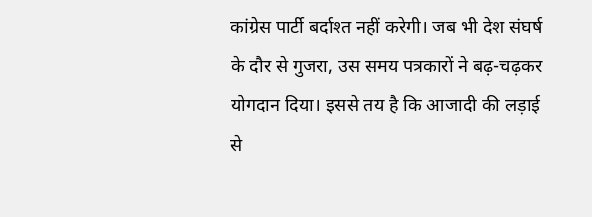कांग्रेस पार्टी बर्दाश्त नहीं करेगी। जब भी देश संघर्ष के दौर से गुजरा, उस समय पत्रकारों ने बढ़-चढ़कर योगदान दिया। इससे तय है कि आजादी की लड़ाई से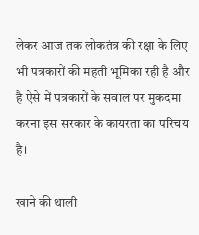लेकर आज तक लोकतंत्र की रक्षा के लिए भी पत्रकारों की महती भूमिका रही है और है ऐसे में पत्रकारों के सवाल पर मुकदमा करना इस सरकार के कायरता का परिचय है।

खाने की थाली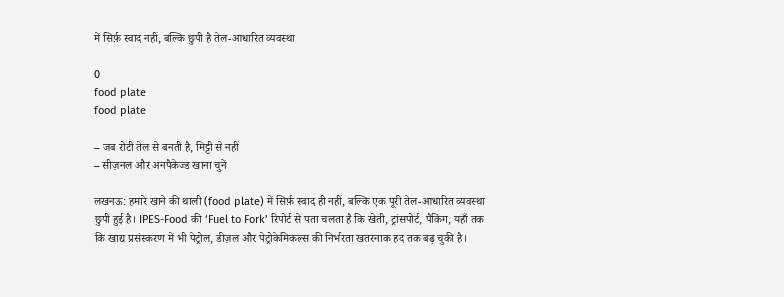में सिर्फ़ स्वाद नहीं, बल्कि छुपी है तेल-आधारित व्यवस्था

0
food plate
food plate

– जब रोटी तेल से बनती है, मिट्टी से नहीं
– सीज़नल और अनपैकेज्ड खाना चुनें

लखनऊ: हमारे खाने की थाली (food plate) में सिर्फ़ स्वाद ही नहीं, बल्कि एक पूरी तेल-आधारित व्यवस्था छुपी हुई है। IPES-Food की ‘Fuel to Fork’ रिपोर्ट से पता चलता है कि खेती, ट्रांसपोर्ट, पैकिंग, यहाँ तक कि खाद्य प्रसंस्करण में भी पेट्रोल, डीज़ल और पेट्रोकेमिकल्स की निर्भरता खतरनाक हद तक बढ़ चुकी है।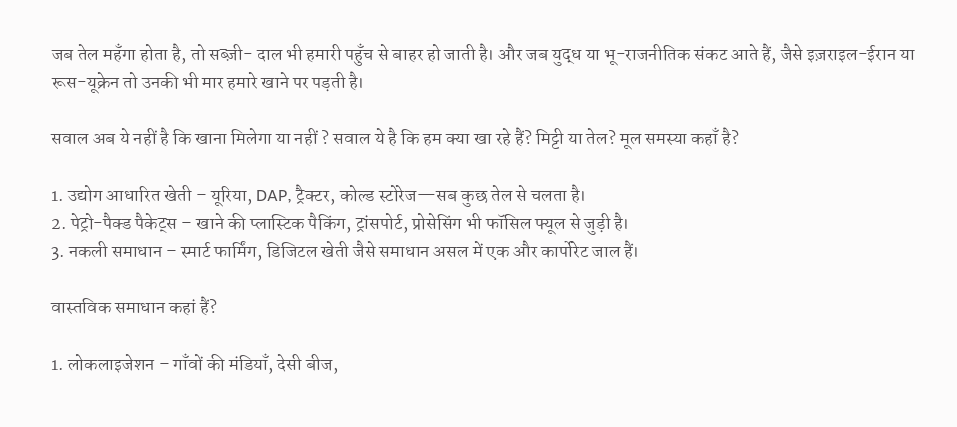जब तेल महँगा होता है, तो सब्ज़ी- दाल भी हमारी पहुँच से बाहर हो जाती है। और जब युद्ध या भू-राजनीतिक संकट आते हैं, जैसे इज़राइल-ईरान या रूस-यूक्रेन तो उनकी भी मार हमारे खाने पर पड़ती है।

सवाल अब ये नहीं है कि खाना मिलेगा या नहीं ? सवाल ये है कि हम क्या खा रहे हैं? मिट्टी या तेल? मूल समस्या कहाँ है?

1. उद्योग आधारित खेती – यूरिया, DAP, ट्रैक्टर, कोल्ड स्टोरेज—सब कुछ तेल से चलता है।
2. पेट्रो-पैक्ड पैकेट्स – खाने की प्लास्टिक पैकिंग, ट्रांसपोर्ट, प्रोसेसिंग भी फॉसिल फ्यूल से जुड़ी है।
3. नकली समाधान – स्मार्ट फार्मिंग, डिजिटल खेती जैसे समाधान असल में एक और कार्पोरेट जाल हैं।

वास्तविक समाधान कहां हैं?

1. लोकलाइजेशन – गाँवों की मंडियाँ, देसी बीज,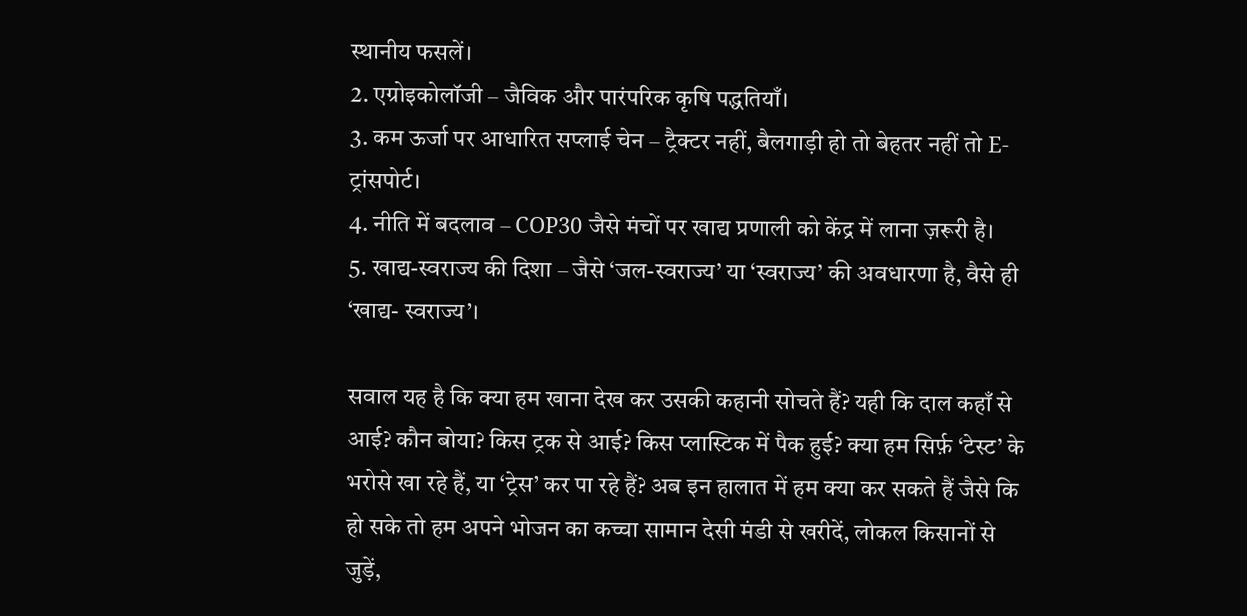स्थानीय फसलें।
2. एग्रोइकोलॉजी – जैविक और पारंपरिक कृषि पद्धतियाँ।
3. कम ऊर्जा पर आधारित सप्लाई चेन – ट्रैक्टर नहीं, बैलगाड़ी हो तो बेहतर नहीं तो E-ट्रांसपोर्ट।
4. नीति में बदलाव – COP30 जैसे मंचों पर खाद्य प्रणाली को केंद्र में लाना ज़रूरी है।
5. खाद्य-स्वराज्य की दिशा – जैसे ‘जल-स्वराज्य’ या ‘स्वराज्य’ की अवधारणा है, वैसे ही ‘खाद्य- स्वराज्य’।

सवाल यह है कि क्या हम खाना देख कर उसकी कहानी सोचते हैं? यही कि दाल कहाँ से आई? कौन बोया? किस ट्रक से आई? किस प्लास्टिक में पैक हुई? क्या हम सिर्फ़ ‘टेस्ट’ के भरोसे खा रहे हैं, या ‘ट्रेस’ कर पा रहे हैं? अब इन हालात में हम क्या कर सकते हैं जैसे कि हो सके तो हम अपने भोजन का कच्चा सामान देसी मंडी से खरीदें, लोकल किसानों से जुड़ें,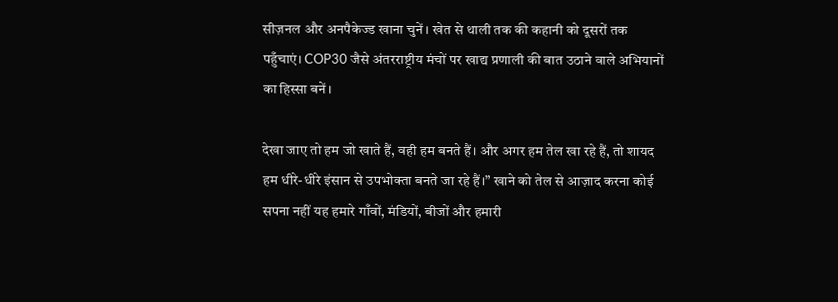सीज़नल और अनपैकेज्ड खाना चुनें। खेत से थाली तक की कहानी को दूसरों तक पहुँचाएं। COP30 जैसे अंतरराष्ट्रीय मंचों पर खाद्य प्रणाली की बात उठाने वाले अभियानों का हिस्सा बनें।

देखा जाए तो हम जो खाते हैं, वही हम बनते हैं। और अगर हम तेल खा रहे हैं, तो शायद हम धीरे-धीरे इंसान से उपभोक्ता बनते जा रहे हैं।” खाने को तेल से आज़ाद करना कोई सपना नहीं यह हमारे गाँवों, मंडियों, बीजों और हमारी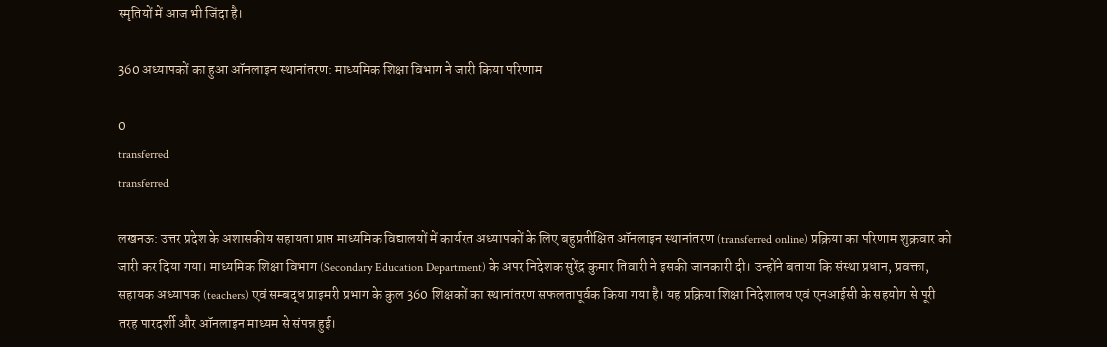स्मृतियों में आज भी जिंदा है।

360 अध्यापकों का हुआ ऑनलाइन स्थानांतरण: माध्यमिक शिक्षा विभाग ने जारी किया परिणाम

0
transferred
transferred

लखनऊ: उत्तर प्रदेश के अशासकीय सहायता प्राप्त माध्यमिक विद्यालयों में कार्यरत अध्यापकों के लिए बहुप्रतीक्षित ऑनलाइन स्थानांतरण (transferred online) प्रक्रिया का परिणाम शुक्रवार को जारी कर दिया गया। माध्यमिक शिक्षा विभाग (Secondary Education Department) के अपर निदेशक सुरेंद्र कुमार तिवारी ने इसकी जानकारी दी। उन्होंने बताया कि संस्था प्रधान, प्रवक्ता, सहायक अध्यापक (teachers) एवं सम्बद्ध प्राइमरी प्रभाग के कुल 360 शिक्षकों का स्थानांतरण सफलतापूर्वक किया गया है। यह प्रक्रिया शिक्षा निदेशालय एवं एनआईसी के सहयोग से पूरी तरह पारदर्शी और ऑनलाइन माध्यम से संपन्न हुई।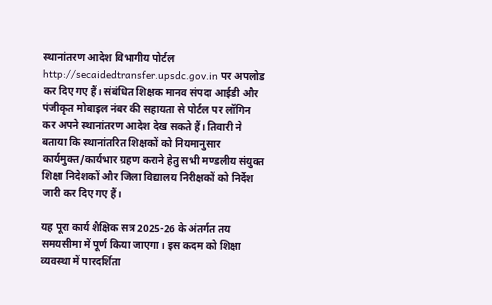स्थानांतरण आदेश विभागीय पोर्टल http://secaidedtransfer.upsdc.gov.in पर अपलोड कर दिए गए हैं। संबंधित शिक्षक मानव संपदा आईडी और पंजीकृत मोबाइल नंबर की सहायता से पोर्टल पर लॉगिन कर अपने स्थानांतरण आदेश देख सकते हैं। तिवारी ने बताया कि स्थानांतरित शिक्षकों को नियमानुसार कार्यमुक्त/कार्यभार ग्रहण कराने हेतु सभी मण्डलीय संयुक्त शिक्षा निदेशकों और जिला विद्यालय निरीक्षकों को निर्देश जारी कर दिए गए हैं।

यह पूरा कार्य शैक्षिक सत्र 2025-26 के अंतर्गत तय समयसीमा में पूर्ण किया जाएगा। इस कदम को शिक्षा व्यवस्था में पारदर्शिता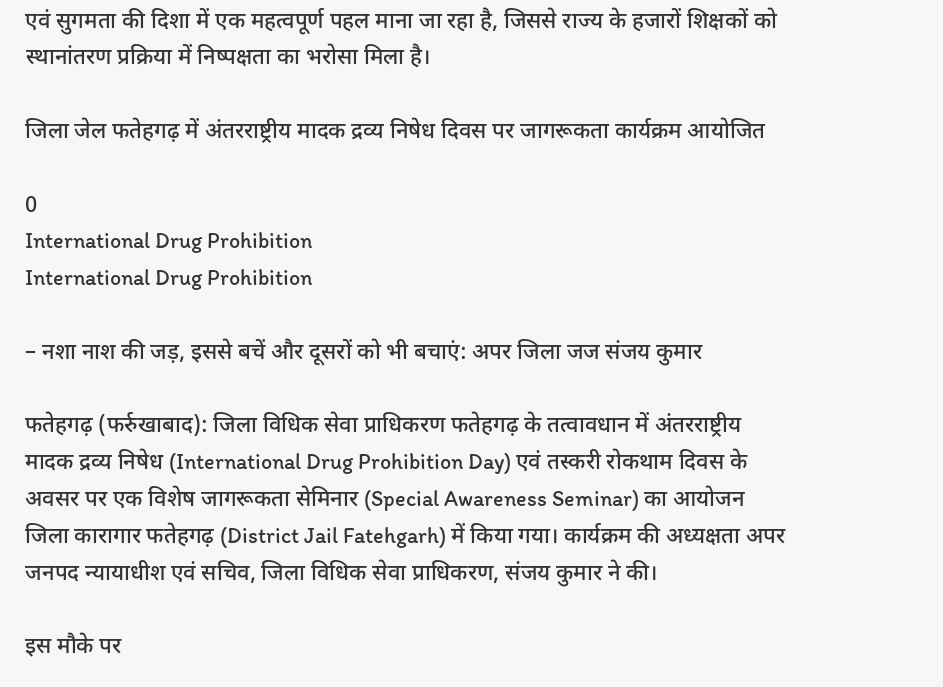एवं सुगमता की दिशा में एक महत्वपूर्ण पहल माना जा रहा है, जिससे राज्य के हजारों शिक्षकों को स्थानांतरण प्रक्रिया में निष्पक्षता का भरोसा मिला है।

जिला जेल फतेहगढ़ में अंतरराष्ट्रीय मादक द्रव्य निषेध दिवस पर जागरूकता कार्यक्रम आयोजित

0
International Drug Prohibition
International Drug Prohibition

– नशा नाश की जड़, इससे बचें और दूसरों को भी बचाएं: अपर जिला जज संजय कुमार

फतेहगढ़ (फर्रुखाबाद): जिला विधिक सेवा प्राधिकरण फतेहगढ़ के तत्वावधान में अंतरराष्ट्रीय मादक द्रव्य निषेध (International Drug Prohibition Day) एवं तस्करी रोकथाम दिवस के अवसर पर एक विशेष जागरूकता सेमिनार (Special Awareness Seminar) का आयोजन जिला कारागार फतेहगढ़ (District Jail Fatehgarh) में किया गया। कार्यक्रम की अध्यक्षता अपर जनपद न्यायाधीश एवं सचिव, जिला विधिक सेवा प्राधिकरण, संजय कुमार ने की।

इस मौके पर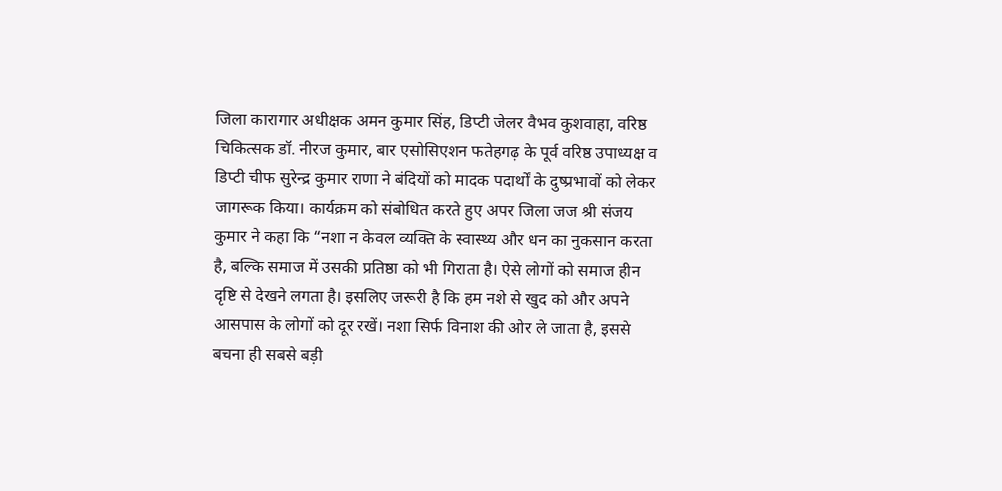जिला कारागार अधीक्षक अमन कुमार सिंह, डिप्टी जेलर वैभव कुशवाहा, वरिष्ठ चिकित्सक डॉ. नीरज कुमार, बार एसोसिएशन फतेहगढ़ के पूर्व वरिष्ठ उपाध्यक्ष व डिप्टी चीफ सुरेन्द्र कुमार राणा ने बंदियों को मादक पदार्थों के दुष्प्रभावों को लेकर जागरूक किया। कार्यक्रम को संबोधित करते हुए अपर जिला जज श्री संजय कुमार ने कहा कि “नशा न केवल व्यक्ति के स्वास्थ्य और धन का नुकसान करता है, बल्कि समाज में उसकी प्रतिष्ठा को भी गिराता है। ऐसे लोगों को समाज हीन दृष्टि से देखने लगता है। इसलिए जरूरी है कि हम नशे से खुद को और अपने आसपास के लोगों को दूर रखें। नशा सिर्फ विनाश की ओर ले जाता है, इससे बचना ही सबसे बड़ी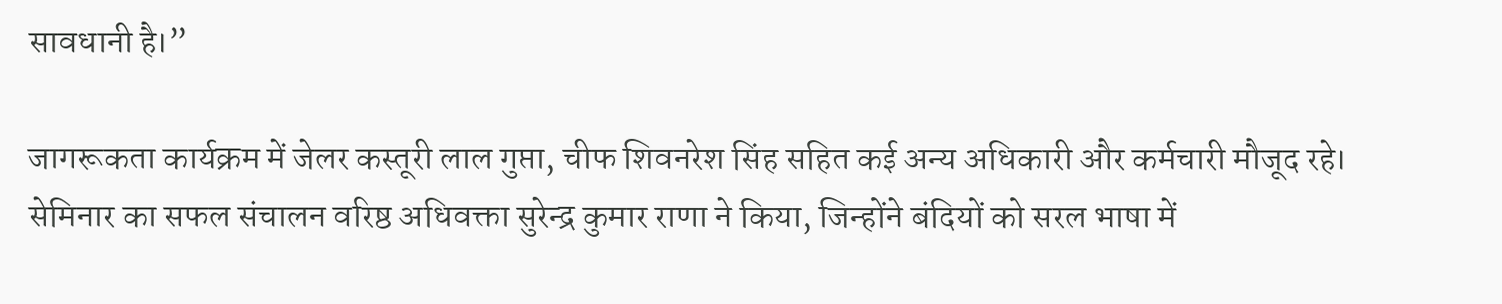सावधानी है।”

जागरूकता कार्यक्रम में जेलर कस्तूरी लाल गुप्ता, चीफ शिवनरेश सिंह सहित कई अन्य अधिकारी और कर्मचारी मौजूद रहे। सेमिनार का सफल संचालन वरिष्ठ अधिवक्ता सुरेन्द्र कुमार राणा ने किया, जिन्होंने बंदियों को सरल भाषा में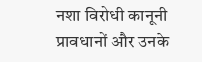नशा विरोधी कानूनी प्रावधानों और उनके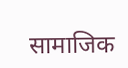सामाजिक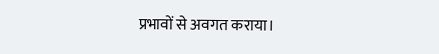प्रभावों से अवगत कराया।